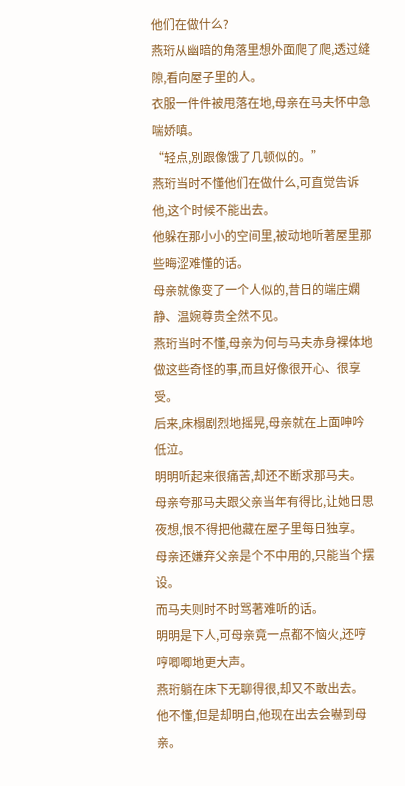他们在做什么?
燕珩从幽暗的角落里想外面爬了爬,透过缝隙,看向屋子里的人。
衣服一件件被甩落在地,母亲在马夫怀中急喘娇嗔。
“轻点,別跟像饿了几顿似的。”
燕珩当时不懂他们在做什么,可直觉告诉他,这个时候不能出去。
他躲在那小小的空间里,被动地听著屋里那些晦涩难懂的话。
母亲就像变了一个人似的,昔日的端庄嫻静、温婉尊贵全然不见。
燕珩当时不懂,母亲为何与马夫赤身裸体地做这些奇怪的事,而且好像很开心、很享受。
后来,床榻剧烈地摇晃,母亲就在上面呻吟低泣。
明明听起来很痛苦,却还不断求那马夫。
母亲夸那马夫跟父亲当年有得比,让她日思夜想,恨不得把他藏在屋子里每日独享。
母亲还嫌弃父亲是个不中用的,只能当个摆设。
而马夫则时不时骂著难听的话。
明明是下人,可母亲竟一点都不恼火,还哼哼唧唧地更大声。
燕珩躺在床下无聊得很,却又不敢出去。
他不懂,但是却明白,他现在出去会嚇到母亲。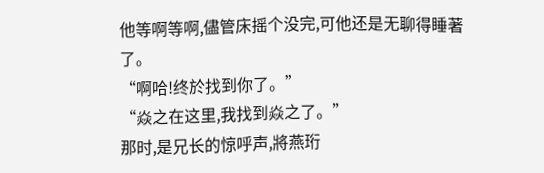他等啊等啊,儘管床摇个没完,可他还是无聊得睡著了。
“啊哈!终於找到你了。”
“焱之在这里,我找到焱之了。”
那时,是兄长的惊呼声,將燕珩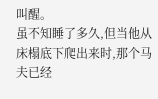叫醒。
虽不知睡了多久,但当他从床榻底下爬出来时,那个马夫已经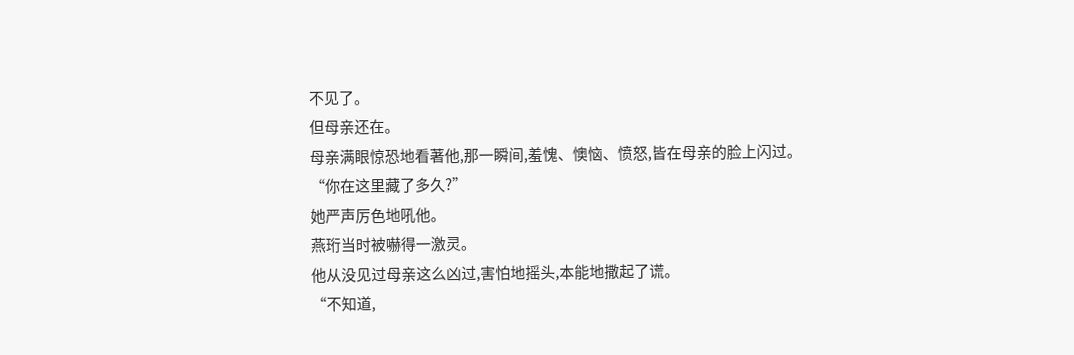不见了。
但母亲还在。
母亲满眼惊恐地看著他,那一瞬间,羞愧、懊恼、愤怒,皆在母亲的脸上闪过。
“你在这里藏了多久?”
她严声厉色地吼他。
燕珩当时被嚇得一激灵。
他从没见过母亲这么凶过,害怕地摇头,本能地撒起了谎。
“不知道,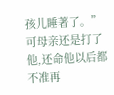孩儿睡著了。”
可母亲还是打了他,还命他以后都不准再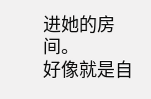进她的房间。
好像就是自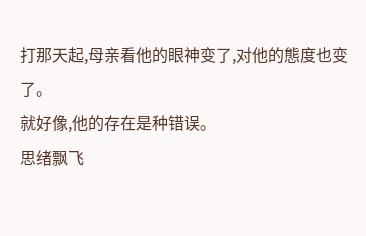打那天起,母亲看他的眼神变了,对他的態度也变了。
就好像,他的存在是种错误。
思绪飘飞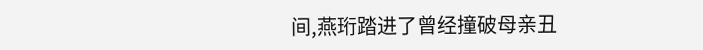间,燕珩踏进了曾经撞破母亲丑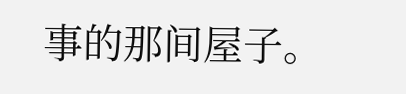事的那间屋子。